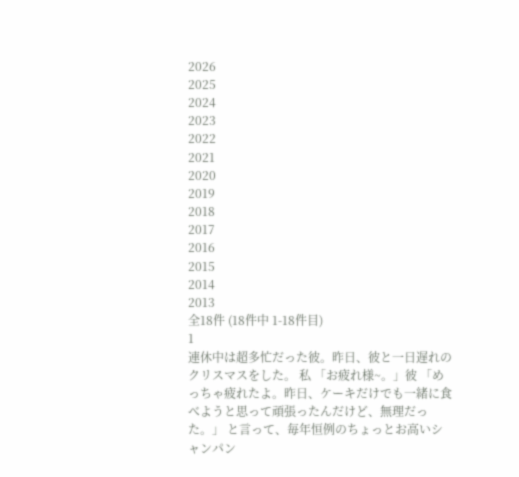2026
2025
2024
2023
2022
2021
2020
2019
2018
2017
2016
2015
2014
2013
全18件 (18件中 1-18件目)
1
連休中は超多忙だった彼。昨日、彼と一日遅れのクリスマスをした。 私 「お疲れ様~。」彼 「めっちゃ疲れたよ。昨日、ケーキだけでも一緒に食べようと思って頑張ったんだけど、無理だった。」 と言って、毎年恒例のちょっとお高いシャンパン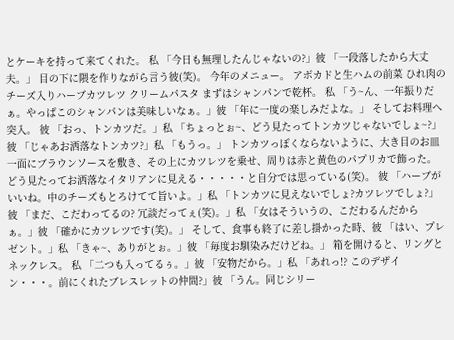とケーキを持って来てくれた。 私 「今日も無理したんじゃないの?」彼 「一段落したから大丈夫。」 目の下に隈を作りながら言う彼(笑)。 今年のメニュー。 アボカドと生ハムの前菜 ひれ肉のチーズ入りハーブカツレツ クリームパスタ まずはシャンパンで乾杯。 私 「う~ん、一年振りだぁ。やっぱこのシャンパンは美味しいなぁ。」彼 「年に一度の楽しみだよな。」 そしてお料理へ突入。 彼 「おっ、トンカツだ。」私 「ちょっとぉ~、どう見たってトンカツじゃないでしょ~?」彼 「じゃあお洒落なトンカツ?」私 「もうっ。」 トンカツっぽくならないように、大き目のお皿一面にブラウンソースを敷き、その上にカツレツを乗せ、周りは赤と黄色のパプリカで飾った。 どう見たってお洒落なイタリアンに見える・・・・・と自分では思っている(笑)。 彼 「ハーブがいいね。中のチーズもとろけてて旨いよ。」私 「トンカツに見えないでしょ?カツレツでしょ?」彼 「まだ、こだわってるの? 冗談だってぇ(笑)。」私 「女はそういうの、こだわるんだからぁ。」彼 「確かにカツレツです(笑)。」 そして、食事も終了に差し掛かった時、彼 「はい、プレゼント。」私 「きゃ~、ありがとぉ。」彼 「毎度お馴染みだけどね。」 箱を開けると、リングとネックレス。 私 「二つも入ってるぅ。」彼 「安物だから。」私 「あれっ!? このデザイン・・・。前にくれたブレスレットの仲間?」彼 「うん。同じシリー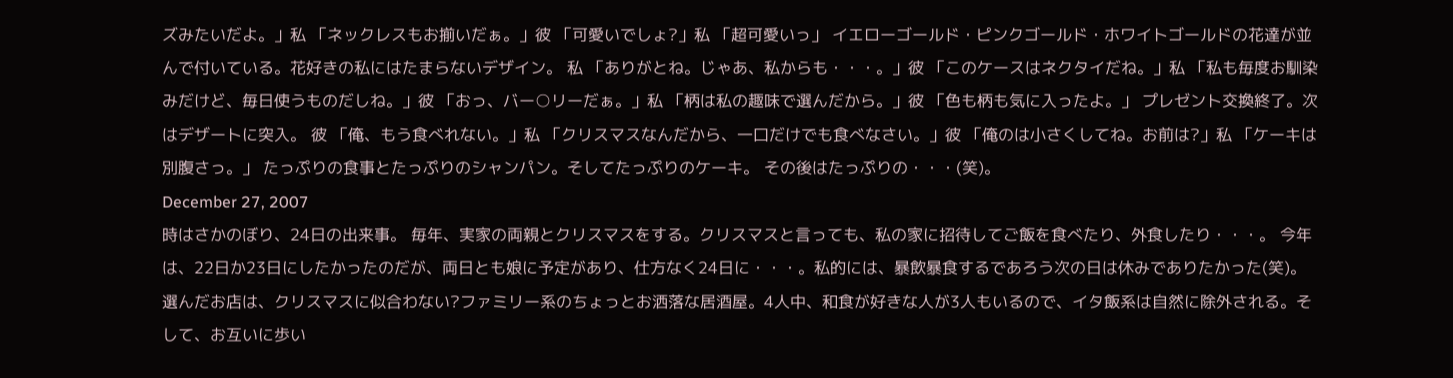ズみたいだよ。」私 「ネックレスもお揃いだぁ。」彼 「可愛いでしょ?」私 「超可愛いっ」 イエローゴールド・ピンクゴールド・ホワイトゴールドの花達が並んで付いている。花好きの私にはたまらないデザイン。 私 「ありがとね。じゃあ、私からも・・・。」彼 「このケースはネクタイだね。」私 「私も毎度お馴染みだけど、毎日使うものだしね。」彼 「おっ、バー○リーだぁ。」私 「柄は私の趣味で選んだから。」彼 「色も柄も気に入ったよ。」 プレゼント交換終了。次はデザートに突入。 彼 「俺、もう食べれない。」私 「クリスマスなんだから、一口だけでも食べなさい。」彼 「俺のは小さくしてね。お前は?」私 「ケーキは別腹さっ。」 たっぷりの食事とたっぷりのシャンパン。そしてたっぷりのケーキ。 その後はたっぷりの・・・(笑)。
December 27, 2007
時はさかのぼり、24日の出来事。 毎年、実家の両親とクリスマスをする。クリスマスと言っても、私の家に招待してご飯を食べたり、外食したり・・・。 今年は、22日か23日にしたかったのだが、両日とも娘に予定があり、仕方なく24日に・・・。私的には、暴飲暴食するであろう次の日は休みでありたかった(笑)。 選んだお店は、クリスマスに似合わない?ファミリー系のちょっとお洒落な居酒屋。4人中、和食が好きな人が3人もいるので、イタ飯系は自然に除外される。そして、お互いに歩い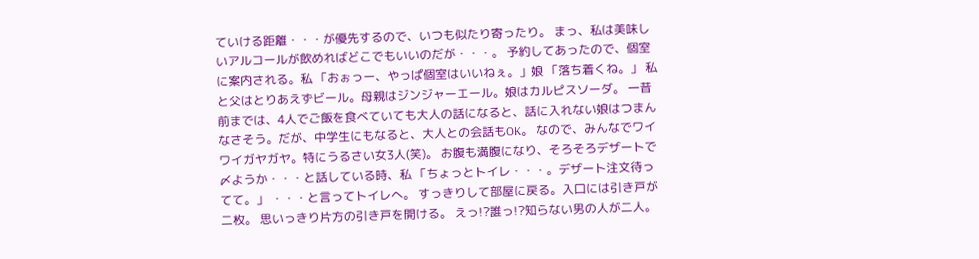ていける距離・・・が優先するので、いつも似たり寄ったり。 まっ、私は美味しいアルコールが飲めればどこでもいいのだが・・・。 予約してあったので、個室に案内される。私 「おぉっー、やっぱ個室はいいねぇ。」娘 「落ち着くね。」 私と父はとりあえずビール。母親はジンジャーエール。娘はカルピスソーダ。 一昔前までは、4人でご飯を食べていても大人の話になると、話に入れない娘はつまんなさそう。だが、中学生にもなると、大人との会話もOK。 なので、みんなでワイワイガヤガヤ。特にうるさい女3人(笑)。 お腹も満腹になり、そろそろデザートで〆ようか・・・と話している時、私 「ちょっとトイレ・・・。デザート注文待ってて。」 ・・・と言ってトイレへ。 すっきりして部屋に戻る。入口には引き戸が二枚。 思いっきり片方の引き戸を開ける。 えっ!?誰っ!?知らない男の人が二人。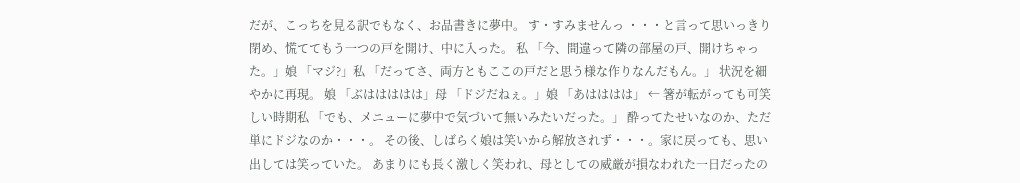だが、こっちを見る訳でもなく、お品書きに夢中。 す・すみませんっ ・・・と言って思いっきり閉め、慌ててもう一つの戸を開け、中に入った。 私 「今、間違って隣の部屋の戸、開けちゃった。」娘 「マジ?」私 「だってさ、両方ともここの戸だと思う様な作りなんだもん。」 状況を細やかに再現。 娘 「ぶははははは」母 「ドジだねぇ。」娘 「あはははは」 ← 箸が転がっても可笑しい時期私 「でも、メニューに夢中で気づいて無いみたいだった。」 酔ってたせいなのか、ただ単にドジなのか・・・。 その後、しばらく娘は笑いから解放されず・・・。家に戻っても、思い出しては笑っていた。 あまりにも長く激しく笑われ、母としての威厳が損なわれた一日だったの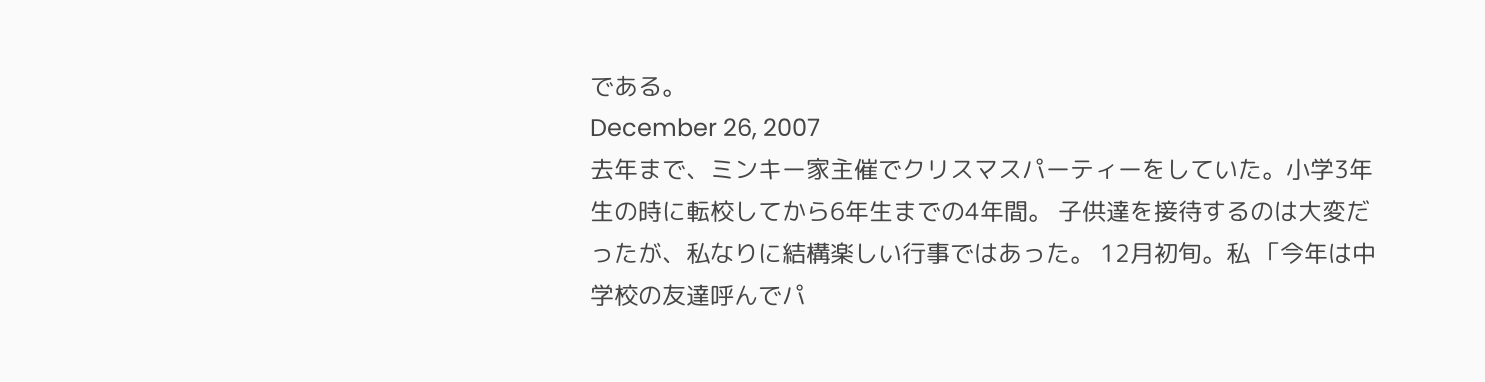である。
December 26, 2007
去年まで、ミンキー家主催でクリスマスパーティーをしていた。小学3年生の時に転校してから6年生までの4年間。 子供達を接待するのは大変だったが、私なりに結構楽しい行事ではあった。 12月初旬。私 「今年は中学校の友達呼んでパ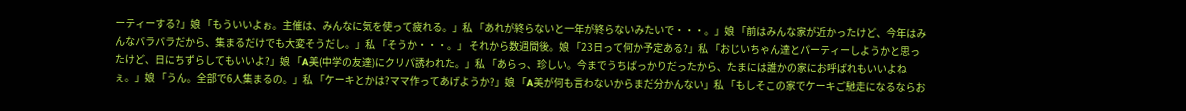ーティーする?」娘 「もういいよぉ。主催は、みんなに気を使って疲れる。」私 「あれが終らないと一年が終らないみたいで・・・。」娘 「前はみんな家が近かったけど、今年はみんなバラバラだから、集まるだけでも大変そうだし。」私 「そうか・・・。」 それから数週間後。娘 「23日って何か予定ある?」私 「おじいちゃん達とパーティーしようかと思ったけど、日にちずらしてもいいよ?」娘 「A美(中学の友達)にクリパ誘われた。」私 「あらっ、珍しい。今までうちばっかりだったから、たまには誰かの家にお呼ばれもいいよねぇ。」娘 「うん。全部で6人集まるの。」私 「ケーキとかは?ママ作ってあげようか?」娘 「A美が何も言わないからまだ分かんない」私 「もしそこの家でケーキご馳走になるならお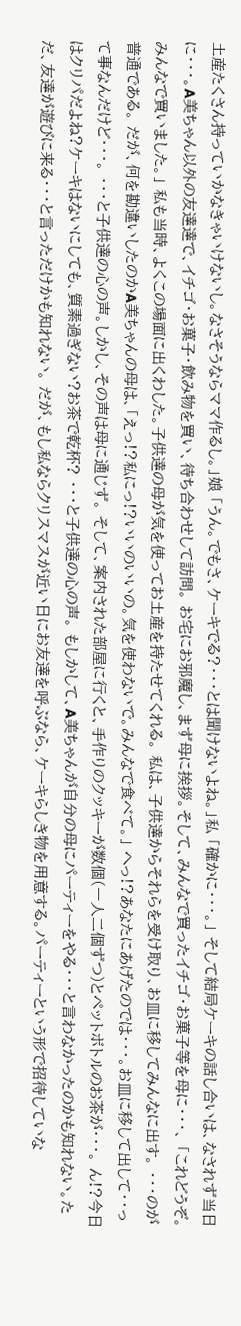土産たくさん持っていかなきゃいけないし。なさそうならママ作るし。」娘 「うん。でもさ、ケーキでる?・・・とは聞けないよね。」私 「確かに・・・。」 そして結局ケーキの話し合いは、なされず当日に・・・。A美ちゃん以外の友達達で、イチゴ・お菓子・飲み物を買い、待ち合わせして訪問。 お宅にお邪魔し、まず母に挨拶。そして、みんなで買ったイチゴ・お菓子等を母に・・・、 「これどうぞ。みんなで買いました。」 私も当時、よくこの場面に出くわした。子供達の母が気を使ってお土産を持たせてくれる。 私は、子供達からそれらを受け取り、お皿に移してみんなに出す。 ・・・のが普通である。 だが、何を勘違いしたのかA美ちゃんの母は、「えっ!?私にっ!?いいのいいの。気を使わないで。みんなで食べて。」 へっ!?あなたにあげたのでは・・・。お皿に移して出して・・って事なんだけど・・・。 ・・・と子供達の心の声。しかし、その声は母に通じず。 そして、案内された部屋に行くと、手作りのクッキーが数個(一人二個ずつ)とペットボトルのお茶が・・・。 ん!?今日はクリパだよね?ケーキはないにしても、質素過ぎない?お茶で乾杯? ・・・と子供達の心の声。 もしかして、A美ちゃんが自分の母にパーティーをやる・・・と言わなかったのかも知れない。ただ、友達が遊びに来る・・・と言っただけかも知れない。 だが、もし私ならクリスマスが近い日にお友達を呼ぶなら、ケーキらしき物を用意する。パーティーという形で招待していな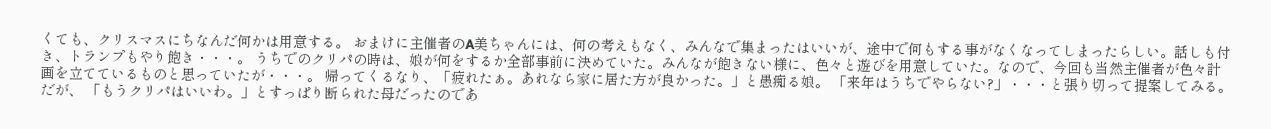くても、クリスマスにちなんだ何かは用意する。 おまけに主催者のA美ちゃんには、何の考えもなく、みんなで集まったはいいが、途中で何もする事がなくなってしまったらしい。話しも付き、トランプもやり飽き・・・。 うちでのクリパの時は、娘が何をするか全部事前に決めていた。みんなが飽きない様に、色々と遊びを用意していた。なので、今回も当然主催者が色々計画を立てているものと思っていたが・・・。 帰ってくるなり、「疲れたぁ。あれなら家に居た方が良かった。」と愚痴る娘。 「来年はうちでやらない?」・・・と張り切って提案してみる。 だが、 「もうクリパはいいわ。」とすっぱり断られた母だったのであ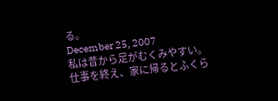る。
December 25, 2007
私は昔から足がむくみやすい。仕事を終え、家に帰るとふくら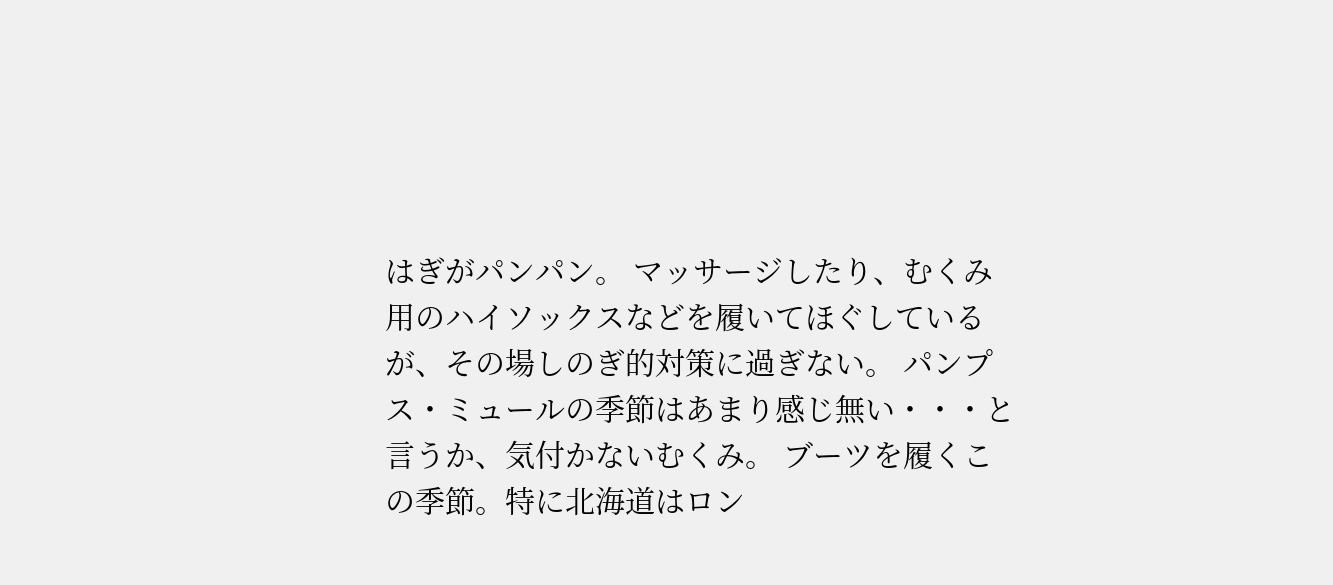はぎがパンパン。 マッサージしたり、むくみ用のハイソックスなどを履いてほぐしているが、その場しのぎ的対策に過ぎない。 パンプス・ミュールの季節はあまり感じ無い・・・と言うか、気付かないむくみ。 ブーツを履くこの季節。特に北海道はロン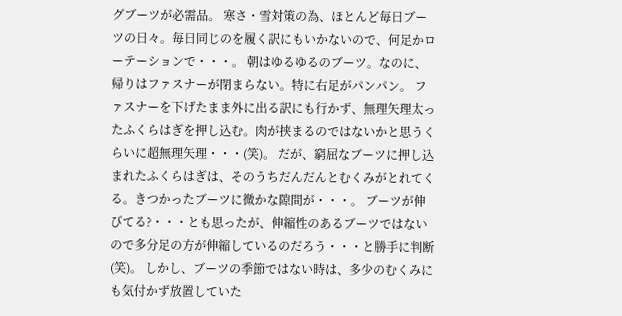グブーツが必需品。 寒さ・雪対策の為、ほとんど毎日ブーツの日々。毎日同じのを履く訳にもいかないので、何足かローテーションで・・・。 朝はゆるゆるのブーツ。なのに、帰りはファスナーが閉まらない。特に右足がパンパン。 ファスナーを下げたまま外に出る訳にも行かず、無理矢理太ったふくらはぎを押し込む。肉が挟まるのではないかと思うくらいに超無理矢理・・・(笑)。 だが、窮屈なブーツに押し込まれたふくらはぎは、そのうちだんだんとむくみがとれてくる。きつかったブーツに微かな隙間が・・・。 ブーツが伸びてる?・・・とも思ったが、伸縮性のあるブーツではないので多分足の方が伸縮しているのだろう・・・と勝手に判断(笑)。 しかし、ブーツの季節ではない時は、多少のむくみにも気付かず放置していた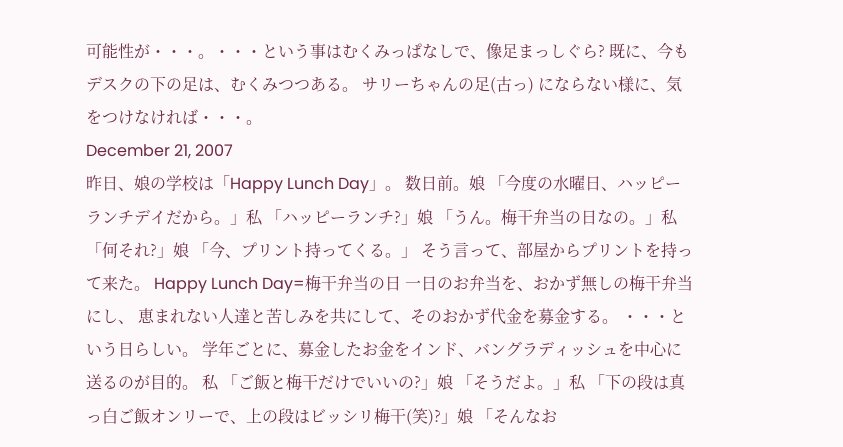可能性が・・・。・・・という事はむくみっぱなしで、像足まっしぐら? 既に、今もデスクの下の足は、むくみつつある。 サリーちゃんの足(古っ) にならない様に、気をつけなければ・・・。
December 21, 2007
昨日、娘の学校は「Happy Lunch Day」。 数日前。娘 「今度の水曜日、ハッピーランチデイだから。」私 「ハッピーランチ?」娘 「うん。梅干弁当の日なの。」私 「何それ?」娘 「今、プリント持ってくる。」 そう言って、部屋からプリントを持って来た。 Happy Lunch Day=梅干弁当の日 一日のお弁当を、おかず無しの梅干弁当にし、 恵まれない人達と苦しみを共にして、そのおかず代金を募金する。 ・・・という日らしい。 学年ごとに、募金したお金をインド、バングラディッシュを中心に送るのが目的。 私 「ご飯と梅干だけでいいの?」娘 「そうだよ。」私 「下の段は真っ白ご飯オンリーで、上の段はビッシリ梅干(笑)?」娘 「そんなお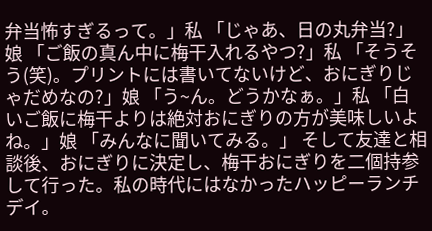弁当怖すぎるって。」私 「じゃあ、日の丸弁当?」娘 「ご飯の真ん中に梅干入れるやつ?」私 「そうそう(笑)。プリントには書いてないけど、おにぎりじゃだめなの?」娘 「う~ん。どうかなぁ。」私 「白いご飯に梅干よりは絶対おにぎりの方が美味しいよね。」娘 「みんなに聞いてみる。」 そして友達と相談後、おにぎりに決定し、梅干おにぎりを二個持参して行った。私の時代にはなかったハッピーランチデイ。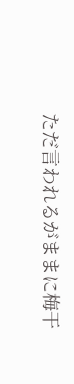ただ言われるがままに梅干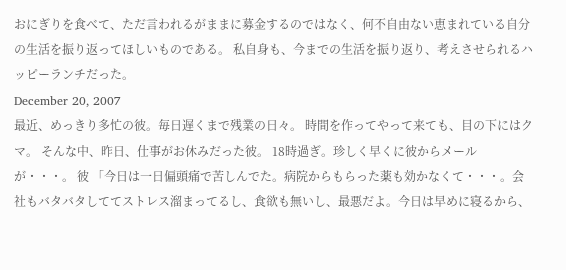おにぎりを食べて、ただ言われるがままに募金するのではなく、何不自由ない恵まれている自分の生活を振り返ってほしいものである。 私自身も、今までの生活を振り返り、考えさせられるハッピーランチだった。
December 20, 2007
最近、めっきり多忙の彼。毎日遅くまで残業の日々。 時間を作ってやって来ても、目の下にはクマ。 そんな中、昨日、仕事がお休みだった彼。 18時過ぎ。珍しく早くに彼からメールが・・・。 彼 「今日は一日偏頭痛で苦しんでた。病院からもらった薬も効かなくて・・・。会社もバタバタしててストレス溜まってるし、食欲も無いし、最悪だよ。今日は早めに寝るから、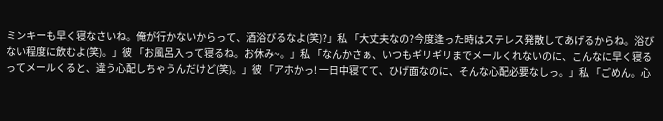ミンキーも早く寝なさいね。俺が行かないからって、酒浴びるなよ(笑)?」私 「大丈夫なの?今度逢った時はステレス発散してあげるからね。浴びない程度に飲むよ(笑)。」彼 「お風呂入って寝るね。お休み~。」私 「なんかさぁ、いつもギリギリまでメールくれないのに、こんなに早く寝るってメールくると、違う心配しちゃうんだけど(笑)。」彼 「アホかっ! 一日中寝てて、ひげ面なのに、そんな心配必要なしっ。」私 「ごめん。心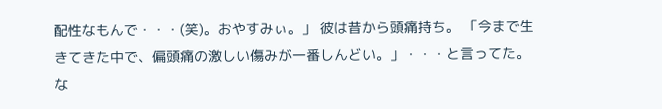配性なもんで・・・(笑)。おやすみぃ。」 彼は昔から頭痛持ち。 「今まで生きてきた中で、偏頭痛の激しい傷みが一番しんどい。」・・・と言ってた。 な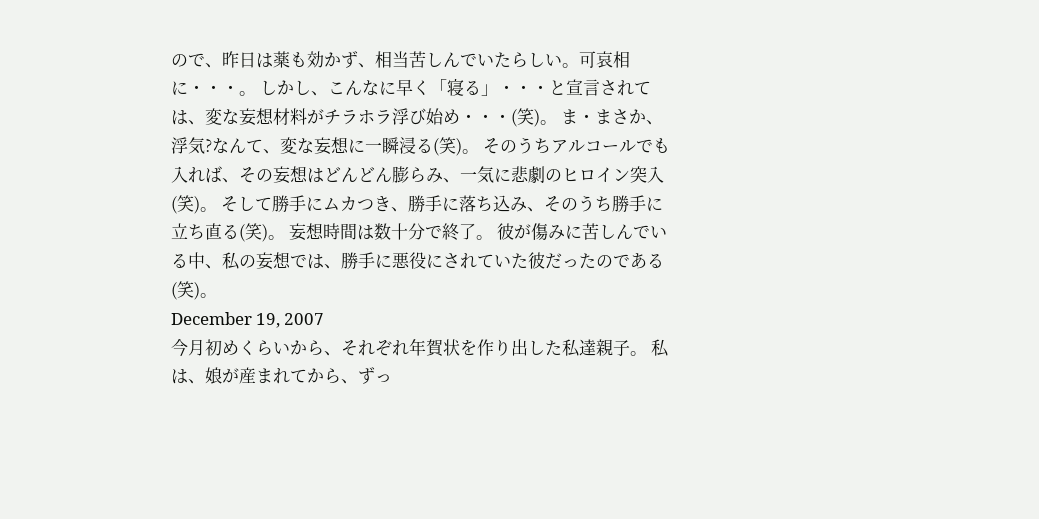ので、昨日は薬も効かず、相当苦しんでいたらしい。可哀相に・・・。 しかし、こんなに早く「寝る」・・・と宣言されては、変な妄想材料がチラホラ浮び始め・・・(笑)。 ま・まさか、浮気?なんて、変な妄想に一瞬浸る(笑)。 そのうちアルコールでも入れば、その妄想はどんどん膨らみ、一気に悲劇のヒロイン突入(笑)。 そして勝手にムカつき、勝手に落ち込み、そのうち勝手に立ち直る(笑)。 妄想時間は数十分で終了。 彼が傷みに苦しんでいる中、私の妄想では、勝手に悪役にされていた彼だったのである(笑)。
December 19, 2007
今月初めくらいから、それぞれ年賀状を作り出した私達親子。 私は、娘が産まれてから、ずっ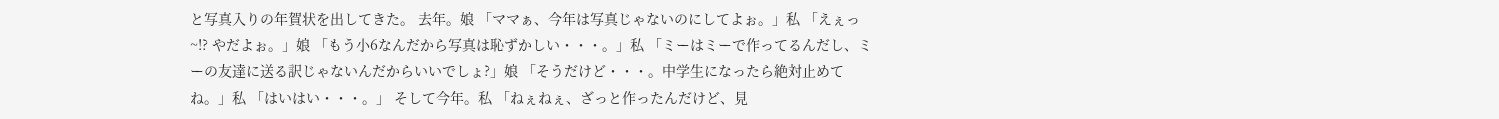と写真入りの年賀状を出してきた。 去年。娘 「ママぁ、今年は写真じゃないのにしてよぉ。」私 「えぇっ~!? やだよぉ。」娘 「もう小6なんだから写真は恥ずかしい・・・。」私 「ミーはミーで作ってるんだし、ミーの友達に送る訳じゃないんだからいいでしょ?」娘 「そうだけど・・・。中学生になったら絶対止めてね。」私 「はいはい・・・。」 そして今年。私 「ねぇねぇ、ざっと作ったんだけど、見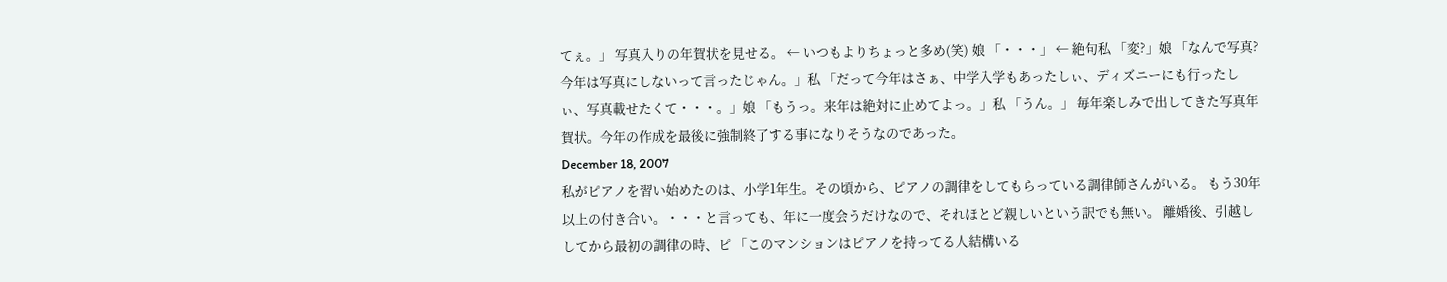てぇ。」 写真入りの年賀状を見せる。 ← いつもよりちょっと多め(笑) 娘 「・・・」 ← 絶句私 「変?」娘 「なんで写真? 今年は写真にしないって言ったじゃん。」私 「だって今年はさぁ、中学入学もあったしぃ、ディズニーにも行ったしぃ、写真載せたくて・・・。」娘 「もうっ。来年は絶対に止めてよっ。」私 「うん。」 毎年楽しみで出してきた写真年賀状。今年の作成を最後に強制終了する事になりそうなのであった。
December 18, 2007
私がピアノを習い始めたのは、小学1年生。その頃から、ピアノの調律をしてもらっている調律師さんがいる。 もう30年以上の付き合い。・・・と言っても、年に一度会うだけなので、それほとど親しいという訳でも無い。 離婚後、引越ししてから最初の調律の時、ピ 「このマンションはピアノを持ってる人結構いる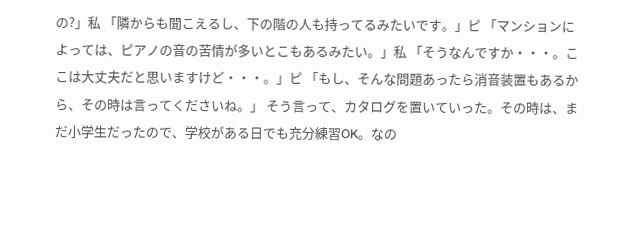の?」私 「隣からも聞こえるし、下の階の人も持ってるみたいです。」ピ 「マンションによっては、ピアノの音の苦情が多いとこもあるみたい。」私 「そうなんですか・・・。ここは大丈夫だと思いますけど・・・。」ピ 「もし、そんな問題あったら消音装置もあるから、その時は言ってくださいね。」 そう言って、カタログを置いていった。その時は、まだ小学生だったので、学校がある日でも充分練習OK。なの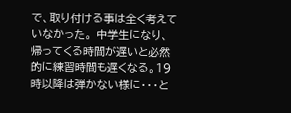で、取り付ける事は全く考えていなかった。 中学生になり、帰ってくる時間が遅いと必然的に練習時間も遅くなる。19時以降は弾かない様に・・・と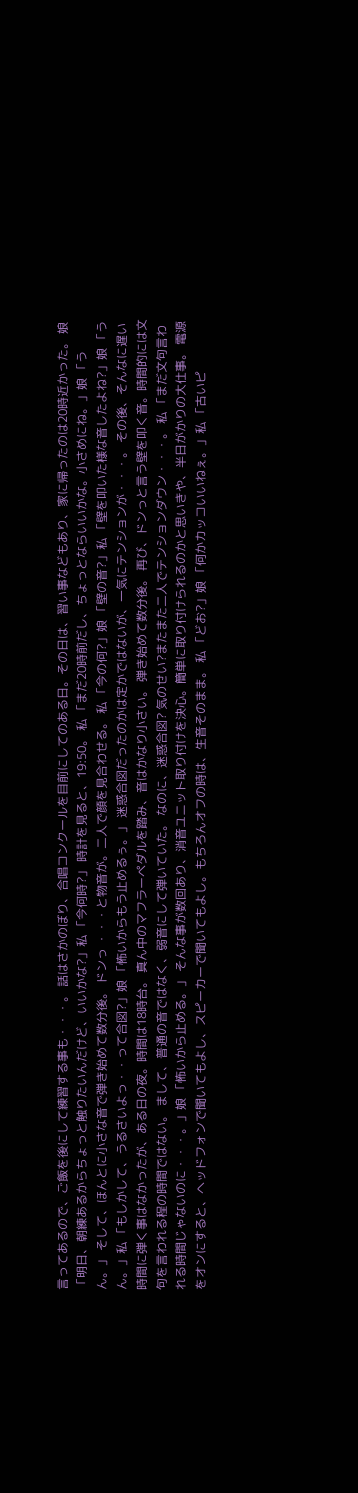言ってあるので、ご飯を後にして練習する事も・・・。 話はさかのぼり、合唱コンクールを目前にしてのある日。その日は、習い事などもあり、家に帰ったのは20時近かった。 娘 「明日、朝練あるからちょっと触りたいんだけど、いいかな?」私 「今何時?」 時計を見ると、19:50。 私 「まだ20時前だし、ちょっとならいいかな。小さめにね。」娘 「うん。」 そして、ほんとに小さな音で弾き始めて数分後。 ドンっ ・・・と物音が。二人で顔を見合わせる。 私 「今の何?」娘 「壁の音?」私 「壁を叩いた様な音したよね?」娘 「うん。」私 「もしかして、うるさいよっ・・って合図?」娘 「怖いからもう止めるぅ。」 迷惑合図だったのかは定かではないが、一気にテンションが・・・。 その後、そんなに遅い時間に弾く事はなかったが、ある日の夜。時間は18時台。 真ん中のマフラーペダルを踏み、音はかなり小さい。 弾き始めて数分後。 再び、ドンっと言う壁を叩く音。時間的には文句を言われる程の時間ではない。 まして、普通の音ではなく、弱音にして弾いていた。 なのに、迷惑合図? 気のせい?またまた二人でテンションダウン・・・。 私 「まだ文句言われる時間じゃないのに・・・。」娘 「怖いから止める。」 そんな事が数回あり、消音ユニット取り付けを決心。簡単に取り付けられるのかと思いきや、半日がかりの大仕事。 電源をオンにすると、ヘッドフォンで聞いてもよし、スピーカーで聞いてもよし。もちろんオフの時は、生音そのまま。 私 「どお?」娘 「何かカッコいいねぇ。」私 「古いピ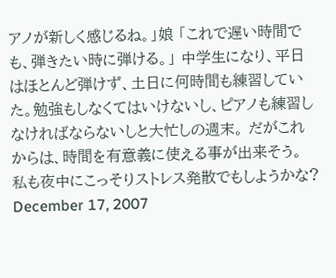アノが新しく感じるね。」娘 「これで遅い時間でも、弾きたい時に弾ける。」 中学生になり、平日はほとんど弾けず、土日に何時間も練習していた。勉強もしなくてはいけないし、ピアノも練習しなければならないしと大忙しの週末。 だがこれからは、時間を有意義に使える事が出来そう。 私も夜中にこっそりストレス発散でもしようかな?
December 17, 2007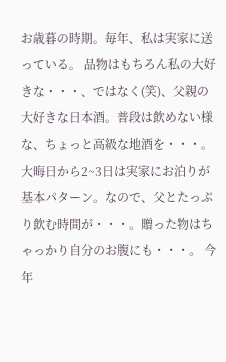お歳暮の時期。毎年、私は実家に送っている。 品物はもちろん私の大好きな・・・、ではなく(笑)、父親の大好きな日本酒。普段は飲めない様な、ちょっと高級な地酒を・・・。 大晦日から2~3日は実家にお泊りが基本パターン。なので、父とたっぷり飲む時間が・・・。贈った物はちゃっかり自分のお腹にも・・・。 今年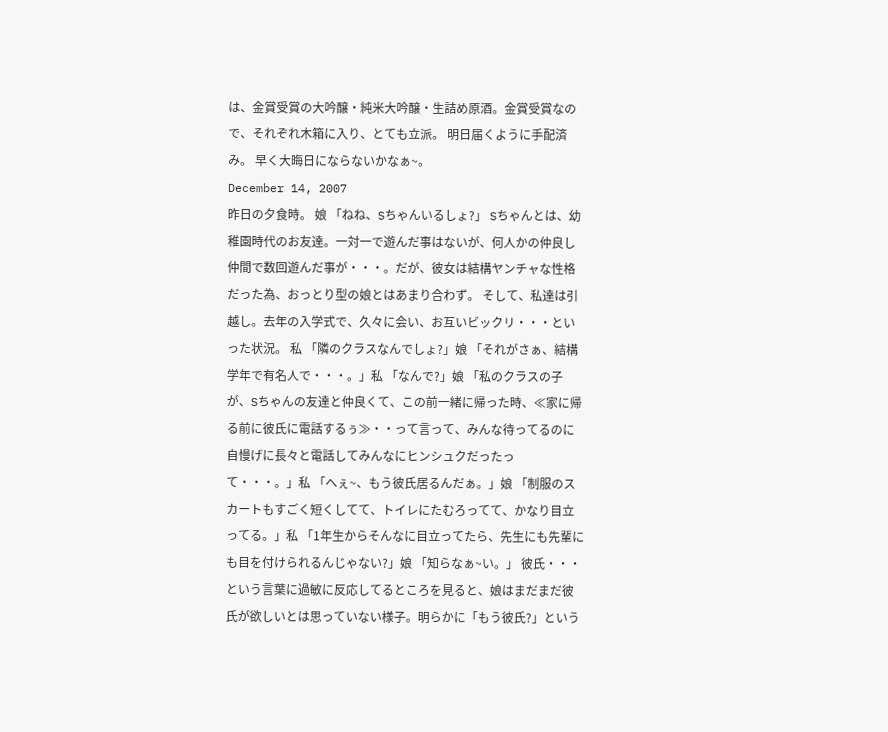は、金賞受賞の大吟醸・純米大吟醸・生詰め原酒。金賞受賞なので、それぞれ木箱に入り、とても立派。 明日届くように手配済み。 早く大晦日にならないかなぁ~。
December 14, 2007
昨日の夕食時。 娘 「ねね、Sちゃんいるしょ?」 Sちゃんとは、幼稚園時代のお友達。一対一で遊んだ事はないが、何人かの仲良し仲間で数回遊んだ事が・・・。だが、彼女は結構ヤンチャな性格だった為、おっとり型の娘とはあまり合わず。 そして、私達は引越し。去年の入学式で、久々に会い、お互いビックリ・・・といった状況。 私 「隣のクラスなんでしょ?」娘 「それがさぁ、結構学年で有名人で・・・。」私 「なんで?」娘 「私のクラスの子が、Sちゃんの友達と仲良くて、この前一緒に帰った時、≪家に帰る前に彼氏に電話するぅ≫・・って言って、みんな待ってるのに自慢げに長々と電話してみんなにヒンシュクだったって・・・。」私 「へぇ~、もう彼氏居るんだぁ。」娘 「制服のスカートもすごく短くしてて、トイレにたむろってて、かなり目立ってる。」私 「1年生からそんなに目立ってたら、先生にも先輩にも目を付けられるんじゃない?」娘 「知らなぁ~い。」 彼氏・・・という言葉に過敏に反応してるところを見ると、娘はまだまだ彼氏が欲しいとは思っていない様子。明らかに「もう彼氏?」という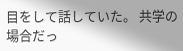目をして話していた。 共学の場合だっ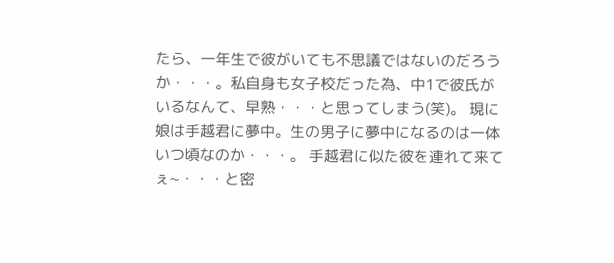たら、一年生で彼がいても不思議ではないのだろうか・・・。私自身も女子校だった為、中1で彼氏がいるなんて、早熟・・・と思ってしまう(笑)。 現に娘は手越君に夢中。生の男子に夢中になるのは一体いつ頃なのか・・・。 手越君に似た彼を連れて来てぇ~・・・と密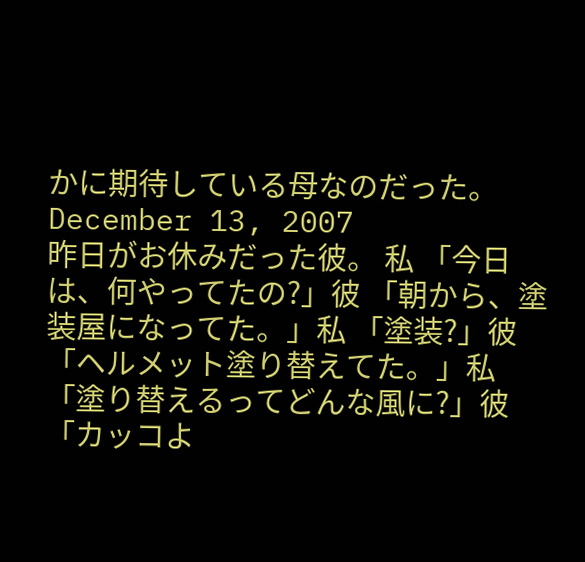かに期待している母なのだった。
December 13, 2007
昨日がお休みだった彼。 私 「今日は、何やってたの?」彼 「朝から、塗装屋になってた。」私 「塗装?」彼 「ヘルメット塗り替えてた。」私 「塗り替えるってどんな風に?」彼 「カッコよ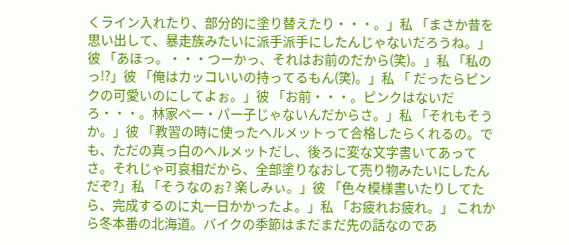くライン入れたり、部分的に塗り替えたり・・・。」私 「まさか昔を思い出して、暴走族みたいに派手派手にしたんじゃないだろうね。」彼 「あほっ。・・・つーかっ、それはお前のだから(笑)。」私 「私のっ!?」彼 「俺はカッコいいの持ってるもん(笑)。」私 「 だったらピンクの可愛いのにしてよぉ。」彼 「お前・・・。ピンクはないだろ・・・。林家ペー・パー子じゃないんだからさ。」私 「それもそうか。」彼 「教習の時に使ったヘルメットって合格したらくれるの。でも、ただの真っ白のヘルメットだし、後ろに変な文字書いてあってさ。それじゃ可哀相だから、全部塗りなおして売り物みたいにしたんだぞ?」私 「そうなのぉ? 楽しみぃ。」彼 「色々模様書いたりしてたら、完成するのに丸一日かかったよ。」私 「お疲れお疲れ。」 これから冬本番の北海道。バイクの季節はまだまだ先の話なのであ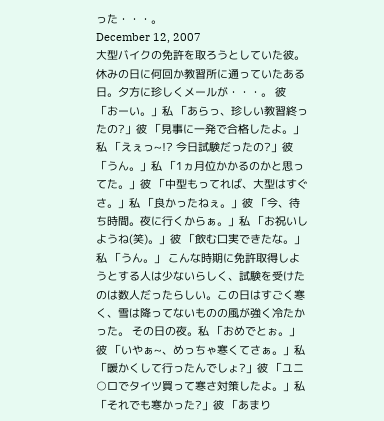った・・・。
December 12, 2007
大型バイクの免許を取ろうとしていた彼。 休みの日に何回か教習所に通っていたある日。夕方に珍しくメールが・・・。 彼 「おーい。」私 「あらっ、珍しい教習終ったの?」彼 「見事に一発で合格したよ。」私 「えぇっ~!? 今日試験だったの?」彼 「うん。」私 「1ヵ月位かかるのかと思ってた。」彼 「中型もってれば、大型はすぐさ。」私 「良かったねぇ。」彼 「今、待ち時間。夜に行くからぁ。」私 「お祝いしようね(笑)。」彼 「飲む口実できたな。」私 「うん。」 こんな時期に免許取得しようとする人は少ないらしく、試験を受けたのは数人だったらしい。この日はすごく寒く、雪は降ってないものの風が強く冷たかった。 その日の夜。私 「おめでとぉ。」彼 「いやぁ~、めっちゃ寒くてさぁ。」私 「暖かくして行ったんでしょ?」彼 「ユニ○ロでタイツ買って寒さ対策したよ。」私 「それでも寒かった?」彼 「あまり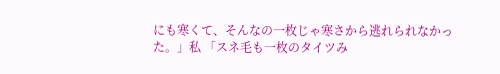にも寒くて、そんなの一枚じゃ寒さから逃れられなかった。」私 「スネ毛も一枚のタイツみ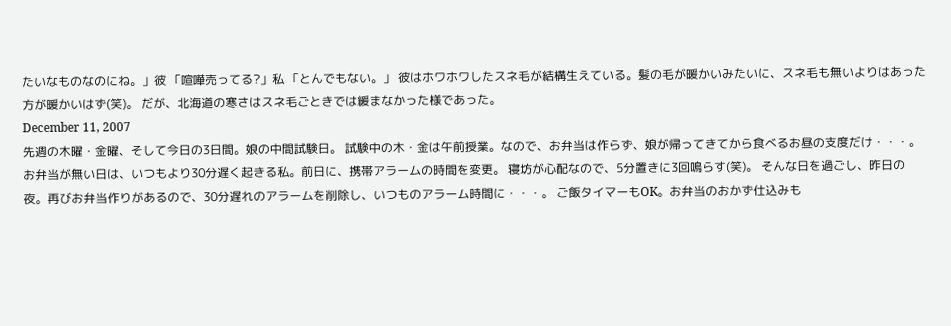たいなものなのにね。」彼 「喧嘩売ってる?」私 「とんでもない。」 彼はホワホワしたスネ毛が結構生えている。髪の毛が暖かいみたいに、スネ毛も無いよりはあった方が暖かいはず(笑)。 だが、北海道の寒さはスネ毛ごときでは緩まなかった様であった。
December 11, 2007
先週の木曜・金曜、そして今日の3日間。娘の中間試験日。 試験中の木・金は午前授業。なので、お弁当は作らず、娘が帰ってきてから食べるお昼の支度だけ・・・。 お弁当が無い日は、いつもより30分遅く起きる私。前日に、携帯アラームの時間を変更。 寝坊が心配なので、5分置きに3回鳴らす(笑)。 そんな日を過ごし、昨日の夜。再びお弁当作りがあるので、30分遅れのアラームを削除し、いつものアラーム時間に・・・。 ご飯タイマーもOK。お弁当のおかず仕込みも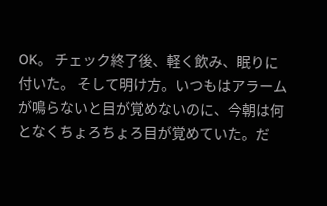OK。 チェック終了後、軽く飲み、眠りに付いた。 そして明け方。いつもはアラームが鳴らないと目が覚めないのに、今朝は何となくちょろちょろ目が覚めていた。だ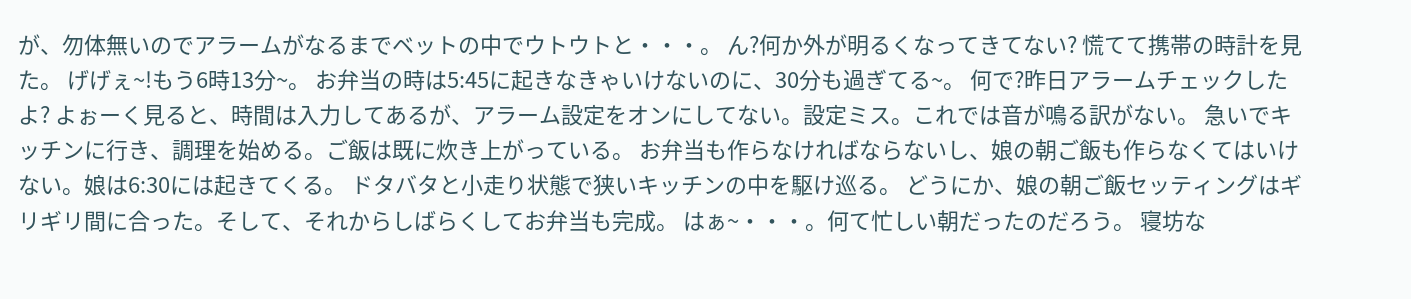が、勿体無いのでアラームがなるまでベットの中でウトウトと・・・。 ん?何か外が明るくなってきてない? 慌てて携帯の時計を見た。 げげぇ~!もう6時13分~。 お弁当の時は5:45に起きなきゃいけないのに、30分も過ぎてる~。 何で?昨日アラームチェックしたよ? よぉーく見ると、時間は入力してあるが、アラーム設定をオンにしてない。設定ミス。これでは音が鳴る訳がない。 急いでキッチンに行き、調理を始める。ご飯は既に炊き上がっている。 お弁当も作らなければならないし、娘の朝ご飯も作らなくてはいけない。娘は6:30には起きてくる。 ドタバタと小走り状態で狭いキッチンの中を駆け巡る。 どうにか、娘の朝ご飯セッティングはギリギリ間に合った。そして、それからしばらくしてお弁当も完成。 はぁ~・・・。何て忙しい朝だったのだろう。 寝坊な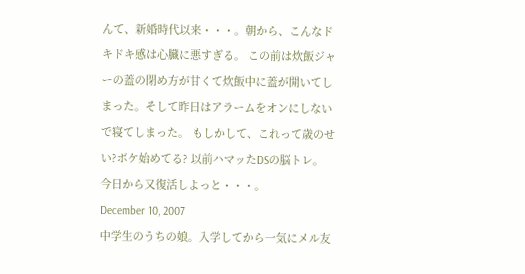んて、新婚時代以来・・・。朝から、こんなドキドキ感は心臓に悪すぎる。 この前は炊飯ジャーの蓋の閉め方が甘くて炊飯中に蓋が開いてしまった。そして昨日はアラームをオンにしないで寝てしまった。 もしかして、これって歳のせい?ボケ始めてる? 以前ハマッたDSの脳トレ。 今日から又復活しよっと・・・。
December 10, 2007
中学生のうちの娘。入学してから一気にメル友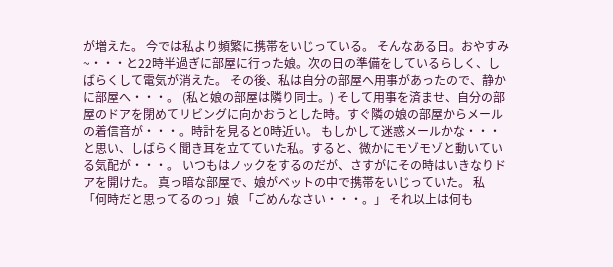が増えた。 今では私より頻繁に携帯をいじっている。 そんなある日。おやすみ~・・・と22時半過ぎに部屋に行った娘。次の日の準備をしているらしく、しばらくして電気が消えた。 その後、私は自分の部屋へ用事があったので、静かに部屋へ・・・。 (私と娘の部屋は隣り同士。) そして用事を済ませ、自分の部屋のドアを閉めてリビングに向かおうとした時。すぐ隣の娘の部屋からメールの着信音が・・・。時計を見ると0時近い。 もしかして迷惑メールかな・・・と思い、しばらく聞き耳を立てていた私。すると、微かにモゾモゾと動いている気配が・・・。 いつもはノックをするのだが、さすがにその時はいきなりドアを開けた。 真っ暗な部屋で、娘がベットの中で携帯をいじっていた。 私 「何時だと思ってるのっ」娘 「ごめんなさい・・・。」 それ以上は何も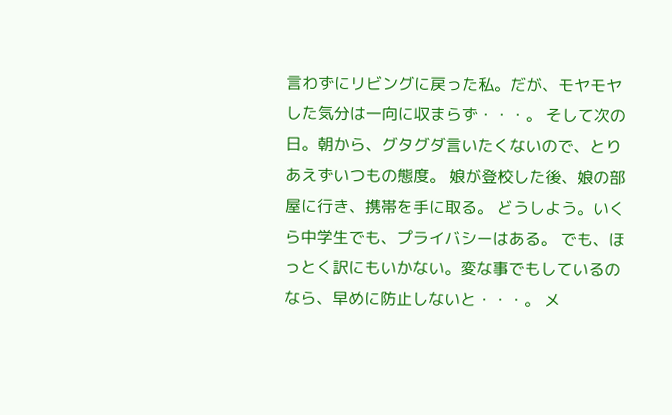言わずにリビングに戻った私。だが、モヤモヤした気分は一向に収まらず・・・。 そして次の日。朝から、グタグダ言いたくないので、とりあえずいつもの態度。 娘が登校した後、娘の部屋に行き、携帯を手に取る。 どうしよう。いくら中学生でも、プライバシーはある。 でも、ほっとく訳にもいかない。変な事でもしているのなら、早めに防止しないと・・・。 メ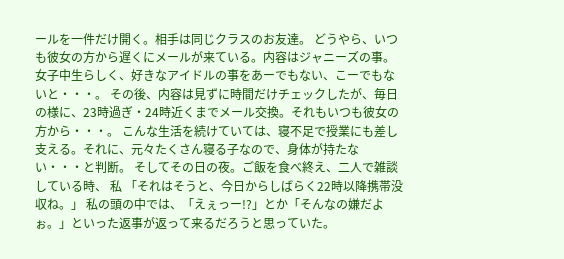ールを一件だけ開く。相手は同じクラスのお友達。 どうやら、いつも彼女の方から遅くにメールが来ている。内容はジャニーズの事。女子中生らしく、好きなアイドルの事をあーでもない、こーでもないと・・・。 その後、内容は見ずに時間だけチェックしたが、毎日の様に、23時過ぎ・24時近くまでメール交換。それもいつも彼女の方から・・・。 こんな生活を続けていては、寝不足で授業にも差し支える。それに、元々たくさん寝る子なので、身体が持たない・・・と判断。 そしてその日の夜。ご飯を食べ終え、二人で雑談している時、 私 「それはそうと、今日からしばらく22時以降携帯没収ね。」 私の頭の中では、「えぇっー!?」とか「そんなの嫌だよぉ。」といった返事が返って来るだろうと思っていた。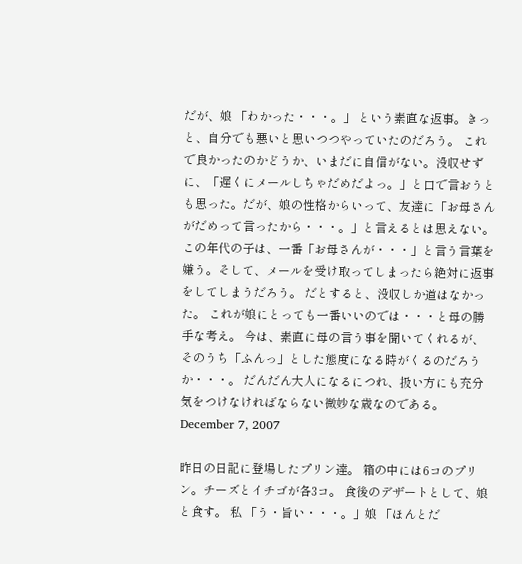だが、娘 「わかった・・・。」 という素直な返事。きっと、自分でも悪いと思いつつやっていたのだろう。 これで良かったのかどうか、いまだに自信がない。没収せずに、「遅くにメールしちゃだめだよっ。」と口で言おうとも思った。だが、娘の性格からいって、友達に「お母さんがだめって言ったから・・・。」と言えるとは思えない。この年代の子は、一番「お母さんが・・・」と言う言葉を嫌う。そして、メールを受け取ってしまったら絶対に返事をしてしまうだろう。 だとすると、没収しか道はなかった。 これが娘にとっても一番いいのでは・・・と母の勝手な考え。 今は、素直に母の言う事を聞いてくれるが、そのうち「ふんっ」とした態度になる時がくるのだろうか・・・。 だんだん大人になるにつれ、扱い方にも充分気をつけなければならない微妙な歳なのである。
December 7, 2007

昨日の日記に登場したプリン達。 箱の中には6コのプリン。チーズとイチゴが各3コ。 食後のデザートとして、娘と食す。 私 「う・旨い・・・。」娘 「ほんとだ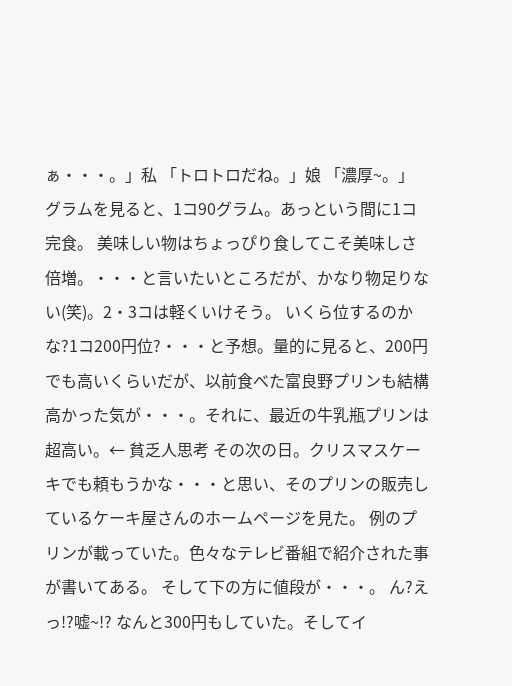ぁ・・・。」私 「トロトロだね。」娘 「濃厚~。」 グラムを見ると、1コ90グラム。あっという間に1コ完食。 美味しい物はちょっぴり食してこそ美味しさ倍増。・・・と言いたいところだが、かなり物足りない(笑)。2・3コは軽くいけそう。 いくら位するのかな?1コ200円位?・・・と予想。量的に見ると、200円でも高いくらいだが、以前食べた富良野プリンも結構高かった気が・・・。それに、最近の牛乳瓶プリンは超高い。← 貧乏人思考 その次の日。クリスマスケーキでも頼もうかな・・・と思い、そのプリンの販売しているケーキ屋さんのホームページを見た。 例のプリンが載っていた。色々なテレビ番組で紹介された事が書いてある。 そして下の方に値段が・・・。 ん?えっ!?嘘~!? なんと300円もしていた。そしてイ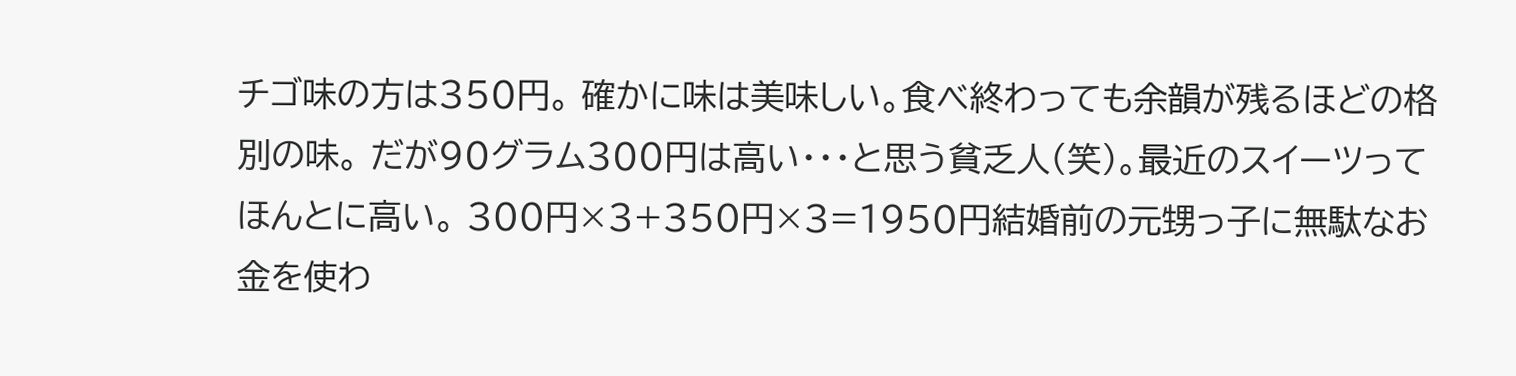チゴ味の方は350円。 確かに味は美味しい。食べ終わっても余韻が残るほどの格別の味。 だが90グラム300円は高い・・・と思う貧乏人(笑)。最近のスイーツってほんとに高い。 300円×3+350円×3=1950円結婚前の元甥っ子に無駄なお金を使わ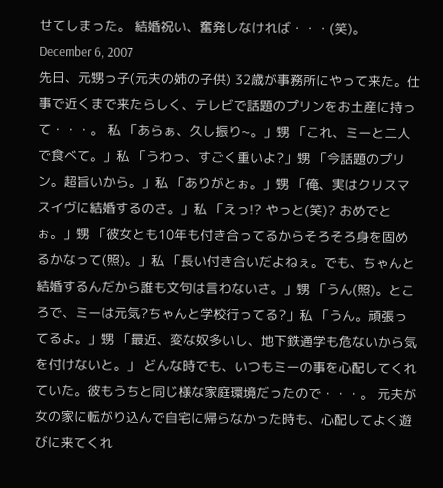せてしまった。 結婚祝い、奮発しなければ・・・(笑)。
December 6, 2007
先日、元甥っ子(元夫の姉の子供) 32歳が事務所にやって来た。仕事で近くまで来たらしく、テレビで話題のプリンをお土産に持って・・・。 私 「あらぁ、久し振り~。」甥 「これ、ミーと二人で食べて。」私 「うわっ、すごく重いよ?」甥 「今話題のプリン。超旨いから。」私 「ありがとぉ。」甥 「俺、実はクリスマスイヴに結婚するのさ。」私 「えっ!? やっと(笑)? おめでとぉ。」甥 「彼女とも10年も付き合ってるからそろそろ身を固めるかなって(照)。」私 「長い付き合いだよねぇ。でも、ちゃんと結婚するんだから誰も文句は言わないさ。」甥 「うん(照)。ところで、ミーは元気?ちゃんと学校行ってる?」私 「うん。頑張ってるよ。」甥 「最近、変な奴多いし、地下鉄通学も危ないから気を付けないと。」 どんな時でも、いつもミーの事を心配してくれていた。彼もうちと同じ様な家庭環境だったので・・・。 元夫が女の家に転がり込んで自宅に帰らなかった時も、心配してよく遊びに来てくれ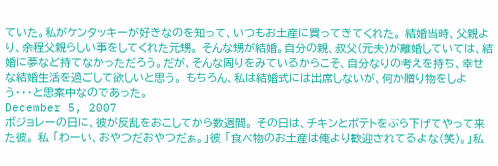ていた。私がケンタッキーが好きなのを知って、いつもお土産に買ってきてくれた。 結婚当時、父親より、余程父親らしい事をしてくれた元甥。 そんな甥が結婚。自分の親、叔父(元夫)が離婚していては、結婚に夢など持てなかっただろう。だが、そんな周りをみているからこそ、自分なりの考えを持ち、幸せな結婚生活を過ごして欲しいと思う。 もちろん、私は結婚式には出席しないが、何か贈り物をしよう・・・と思案中なのであった。
December 5, 2007
ボジョレーの日に、彼が反乱をおこしてから数週間。 その日は、チキンとポテトをぶら下げてやって来た彼。 私 「わーい、おやつだおやつだぁ。」彼 「食べ物のお土産は俺より歓迎されてるよな(笑)。」私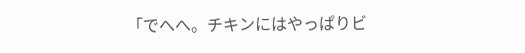「でへへ。チキンにはやっぱりビ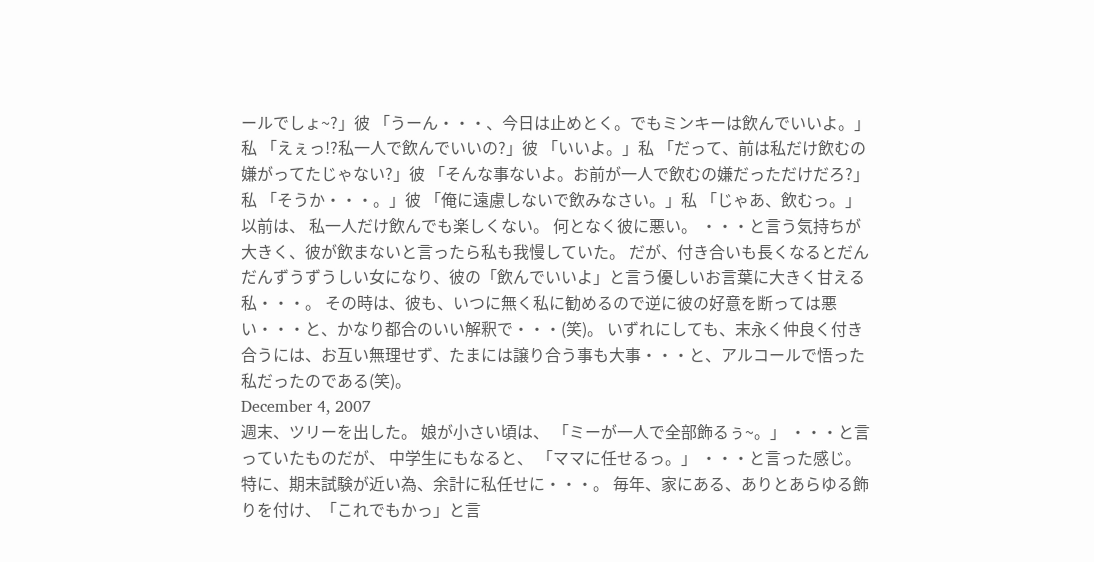ールでしょ~?」彼 「うーん・・・、今日は止めとく。でもミンキーは飲んでいいよ。」私 「えぇっ!?私一人で飲んでいいの?」彼 「いいよ。」私 「だって、前は私だけ飲むの嫌がってたじゃない?」彼 「そんな事ないよ。お前が一人で飲むの嫌だっただけだろ?」私 「そうか・・・。」彼 「俺に遠慮しないで飲みなさい。」私 「じゃあ、飲むっ。」 以前は、 私一人だけ飲んでも楽しくない。 何となく彼に悪い。 ・・・と言う気持ちが大きく、彼が飲まないと言ったら私も我慢していた。 だが、付き合いも長くなるとだんだんずうずうしい女になり、彼の「飲んでいいよ」と言う優しいお言葉に大きく甘える私・・・。 その時は、彼も、いつに無く私に勧めるので逆に彼の好意を断っては悪い・・・と、かなり都合のいい解釈で・・・(笑)。 いずれにしても、末永く仲良く付き合うには、お互い無理せず、たまには譲り合う事も大事・・・と、アルコールで悟った私だったのである(笑)。
December 4, 2007
週末、ツリーを出した。 娘が小さい頃は、 「ミーが一人で全部飾るぅ~。」 ・・・と言っていたものだが、 中学生にもなると、 「ママに任せるっ。」 ・・・と言った感じ。特に、期末試験が近い為、余計に私任せに・・・。 毎年、家にある、ありとあらゆる飾りを付け、「これでもかっ」と言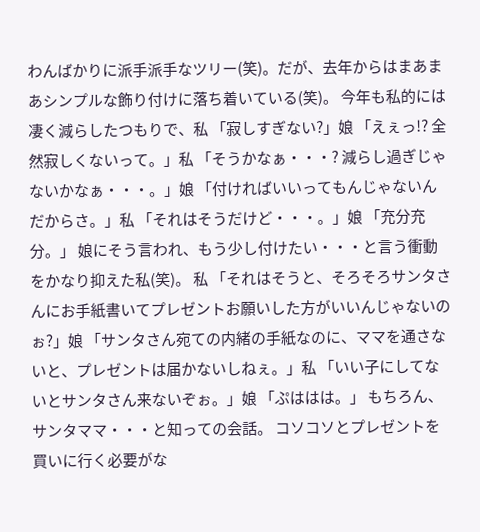わんばかりに派手派手なツリー(笑)。だが、去年からはまあまあシンプルな飾り付けに落ち着いている(笑)。 今年も私的には凄く減らしたつもりで、私 「寂しすぎない?」娘 「えぇっ!? 全然寂しくないって。」私 「そうかなぁ・・・? 減らし過ぎじゃないかなぁ・・・。」娘 「付ければいいってもんじゃないんだからさ。」私 「それはそうだけど・・・。」娘 「充分充分。」 娘にそう言われ、もう少し付けたい・・・と言う衝動をかなり抑えた私(笑)。 私 「それはそうと、そろそろサンタさんにお手紙書いてプレゼントお願いした方がいいんじゃないのぉ?」娘 「サンタさん宛ての内緒の手紙なのに、ママを通さないと、プレゼントは届かないしねぇ。」私 「いい子にしてないとサンタさん来ないぞぉ。」娘 「ぷははは。」 もちろん、サンタママ・・・と知っての会話。 コソコソとプレゼントを買いに行く必要がな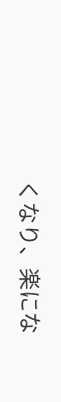くなり、楽にな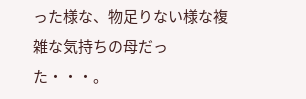った様な、物足りない様な複雑な気持ちの母だった・・・。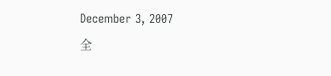December 3, 2007
全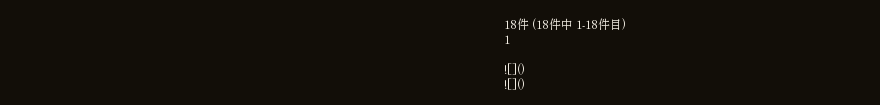18件 (18件中 1-18件目)
1

![]()
![]()